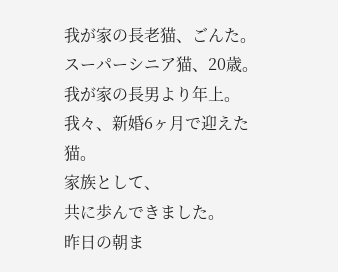我が家の長老猫、ごんた。
スーパーシニア猫、20歳。
我が家の長男より年上。
我々、新婚6ヶ月で迎えた猫。
家族として、
共に歩んできました。
昨日の朝ま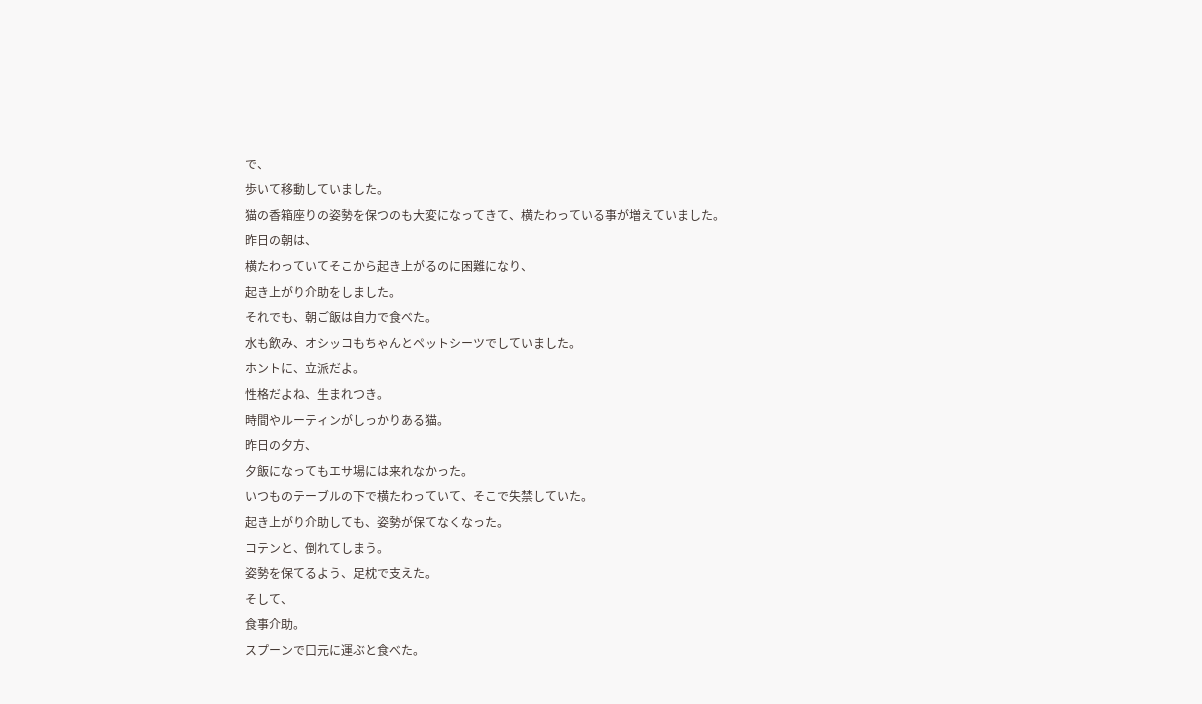で、
歩いて移動していました。
猫の香箱座りの姿勢を保つのも大変になってきて、横たわっている事が増えていました。
昨日の朝は、
横たわっていてそこから起き上がるのに困難になり、
起き上がり介助をしました。
それでも、朝ご飯は自力で食べた。
水も飲み、オシッコもちゃんとペットシーツでしていました。
ホントに、立派だよ。
性格だよね、生まれつき。
時間やルーティンがしっかりある猫。
昨日の夕方、
夕飯になってもエサ場には来れなかった。
いつものテーブルの下で横たわっていて、そこで失禁していた。
起き上がり介助しても、姿勢が保てなくなった。
コテンと、倒れてしまう。
姿勢を保てるよう、足枕で支えた。
そして、
食事介助。
スプーンで口元に運ぶと食べた。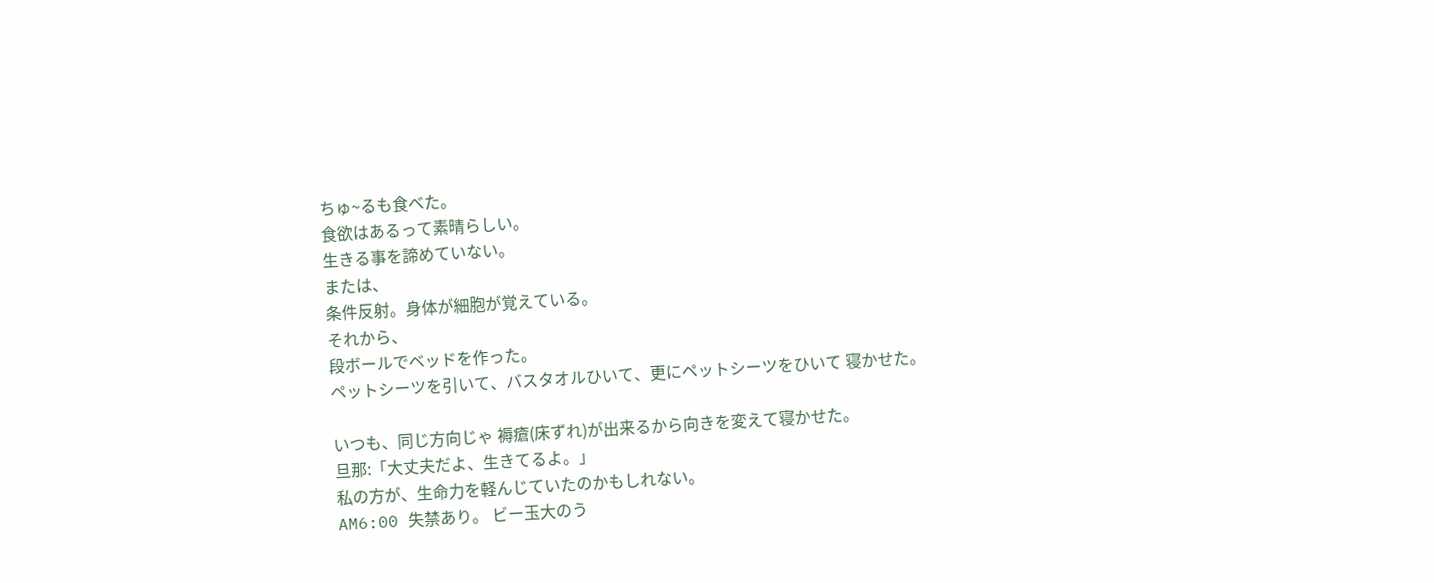ちゅ~るも食べた。
食欲はあるって素晴らしい。
生きる事を諦めていない。
または、
条件反射。身体が細胞が覚えている。
それから、
段ボールでベッドを作った。
ペットシーツを引いて、バスタオルひいて、更にペットシーツをひいて 寝かせた。

いつも、同じ方向じゃ 褥瘡(床ずれ)が出来るから向きを変えて寝かせた。
旦那:「大丈夫だよ、生きてるよ。」
私の方が、生命力を軽んじていたのかもしれない。
AM6:00 失禁あり。 ビー玉大のう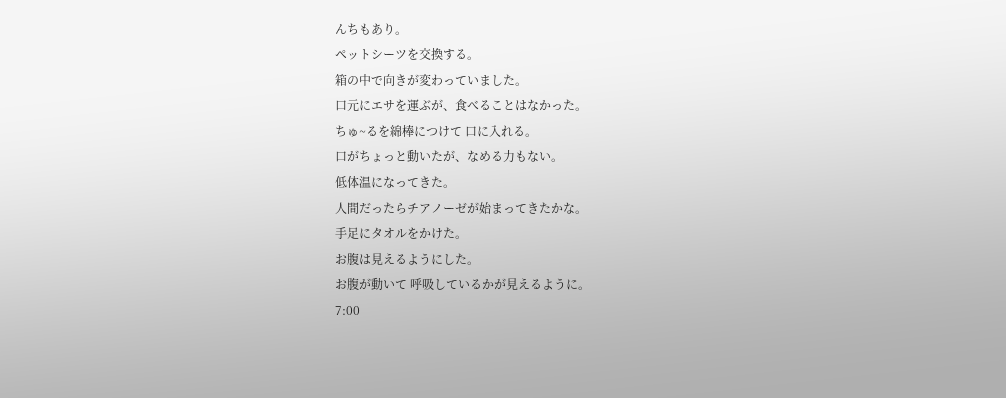んちもあり。
ペットシーツを交換する。
箱の中で向きが変わっていました。
口元にエサを運ぶが、食べることはなかった。
ちゅ~るを綿棒につけて 口に入れる。
口がちょっと動いたが、なめる力もない。
低体温になってきた。
人間だったらチアノーゼが始まってきたかな。
手足にタオルをかけた。
お腹は見えるようにした。
お腹が動いて 呼吸しているかが見えるように。
7:00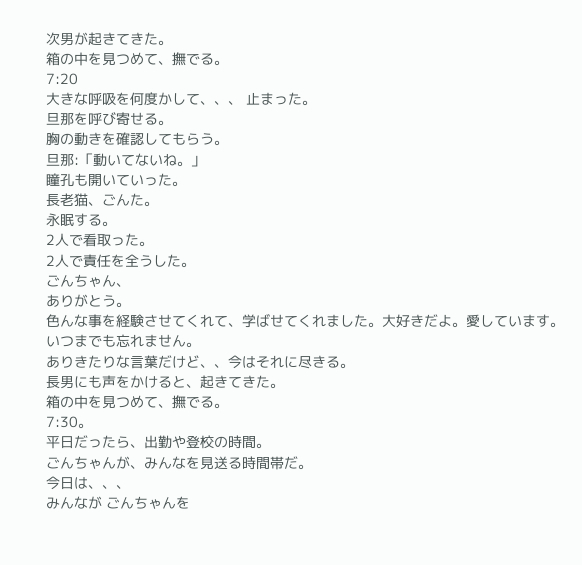次男が起きてきた。
箱の中を見つめて、撫でる。
7:20
大きな呼吸を何度かして、、、 止まった。
旦那を呼び寄せる。
胸の動きを確認してもらう。
旦那:「動いてないね。」
瞳孔も開いていった。
長老猫、ごんた。
永眠する。
2人で看取った。
2人で責任を全うした。
ごんちゃん、
ありがとう。
色んな事を経験させてくれて、学ばせてくれました。大好きだよ。愛しています。いつまでも忘れません。
ありきたりな言葉だけど、、今はそれに尽きる。
長男にも声をかけると、起きてきた。
箱の中を見つめて、撫でる。
7:30。
平日だったら、出勤や登校の時間。
ごんちゃんが、みんなを見送る時間帯だ。
今日は、、、
みんなが ごんちゃんを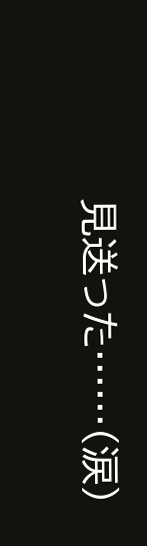見送った……(涙)